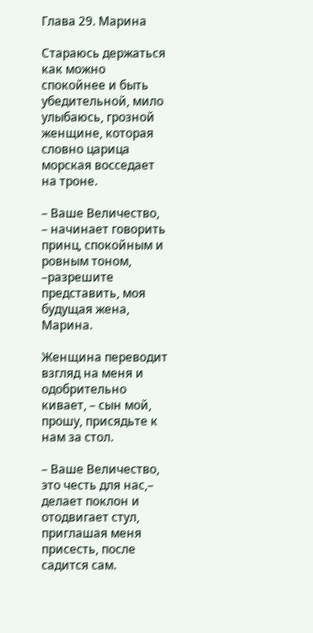Глава 29. Марина

Стараюсь держаться как можно спокойнее и быть убедительной, мило улыбаюсь, грозной женщине, которая словно царица морская восседает на троне.

– Ваше Величество, – начинает говорить принц, спокойным и ровным тоном, –разрешите представить, моя будущая жена, Марина.

Женщина переводит взгляд на меня и одобрительно кивает, – сын мой, прошу, присядьте к нам за стол.

– Ваше Величество, это честь для нас,– делает поклон и отодвигает стул, приглашая меня присесть, после садится сам.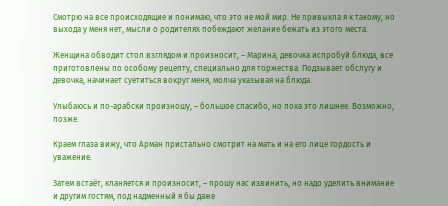Смотрю на все происходящие и понимаю, что это не мой мир. Не привыкла я к такому, но выхода у меня нет, мысли о родителях побеждают желание бежать из этого места.

Женщина обводит стол взглядом и произносит, – Марина, девочка испробуй блюда, все приготовлены по особому рецепту, специально для торжества. Подзывает обслугу и девочка, начинает суетиться вокруг меня, молча указывая на блюда.

Улыбаюсь и по-арабски произношу, – большое спасибо, но пока это лишнее. Возможно, позже.

Краем глаза вижу, что Арман пристально смотрит на мать и на его лице гордость и уважение.

Затем встаёт, кланяется и произносит, – прошу нас извинить, но надо уделить внимание и другим гостям, под надменный я бы даже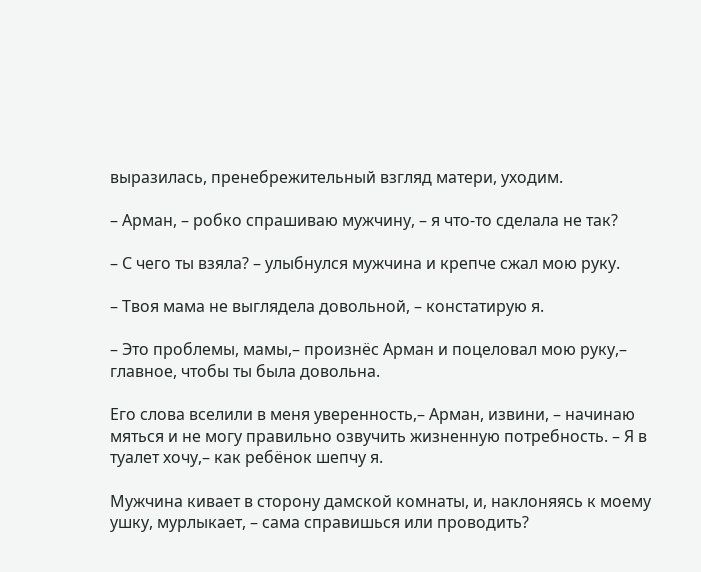выразилась, пренебрежительный взгляд матери, уходим.

– Арман, – робко спрашиваю мужчину, – я что-то сделала не так?

– С чего ты взяла? – улыбнулся мужчина и крепче сжал мою руку.

– Твоя мама не выглядела довольной, – констатирую я.

– Это проблемы, мамы,– произнёс Арман и поцеловал мою руку,– главное, чтобы ты была довольна.

Его слова вселили в меня уверенность,– Арман, извини, – начинаю мяться и не могу правильно озвучить жизненную потребность. – Я в туалет хочу,– как ребёнок шепчу я.

Мужчина кивает в сторону дамской комнаты, и, наклоняясь к моему ушку, мурлыкает, – сама справишься или проводить?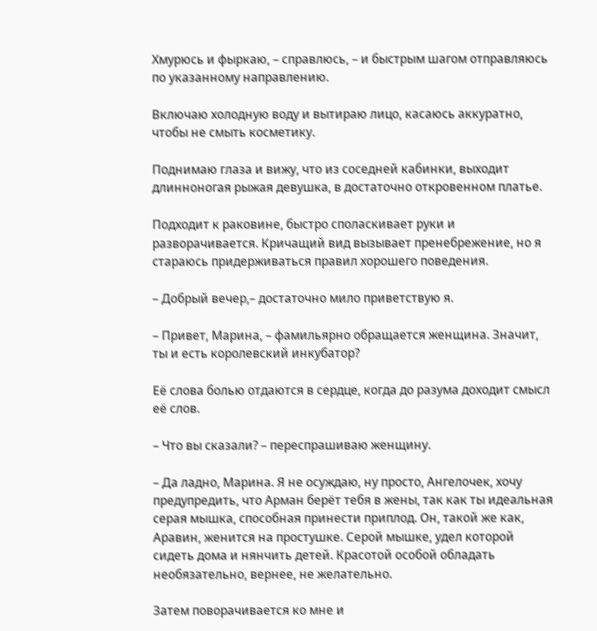Хмурюсь и фыркаю, – справлюсь, – и быстрым шагом отправляюсь по указанному направлению.

Включаю холодную воду и вытираю лицо, касаюсь аккуратно, чтобы не смыть косметику.

Поднимаю глаза и вижу, что из соседней кабинки, выходит длинноногая рыжая девушка, в достаточно откровенном платье.

Подходит к раковине, быстро споласкивает руки и разворачивается. Кричащий вид вызывает пренебрежение, но я стараюсь придерживаться правил хорошего поведения.

– Добрый вечер,– достаточно мило приветствую я.

– Привет, Марина, – фамильярно обращается женщина. Значит, ты и есть королевский инкубатор?

Её слова болью отдаются в сердце, когда до разума доходит смысл её слов.

– Что вы сказали? – переспрашиваю женщину.

– Да ладно, Марина. Я не осуждаю, ну просто, Ангелочек, хочу предупредить, что Арман берёт тебя в жены, так как ты идеальная серая мышка, способная принести приплод. Он, такой же как, Аравин, женится на простушке. Серой мышке, удел которой сидеть дома и нянчить детей. Красотой особой обладать необязательно, вернее, не желательно.

Затем поворачивается ко мне и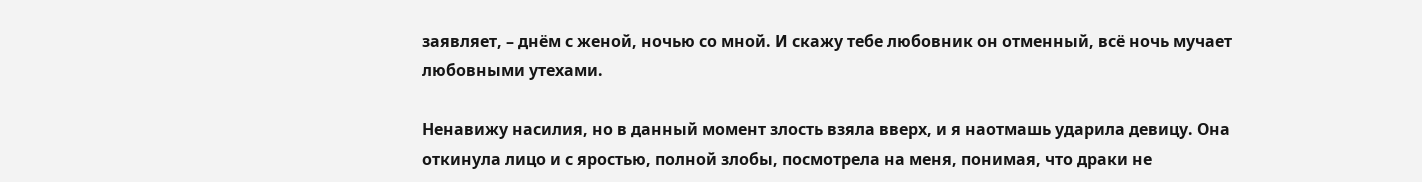заявляет, – днём с женой, ночью со мной. И скажу тебе любовник он отменный, всё ночь мучает любовными утехами.

Ненавижу насилия, но в данный момент злость взяла вверх, и я наотмашь ударила девицу. Она откинула лицо и с яростью, полной злобы, посмотрела на меня, понимая, что драки не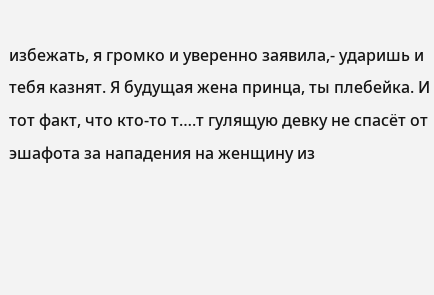избежать, я громко и уверенно заявила,- ударишь и тебя казнят. Я будущая жена принца, ты плебейка. И тот факт, что кто-то т….т гулящую девку не спасёт от эшафота за нападения на женщину из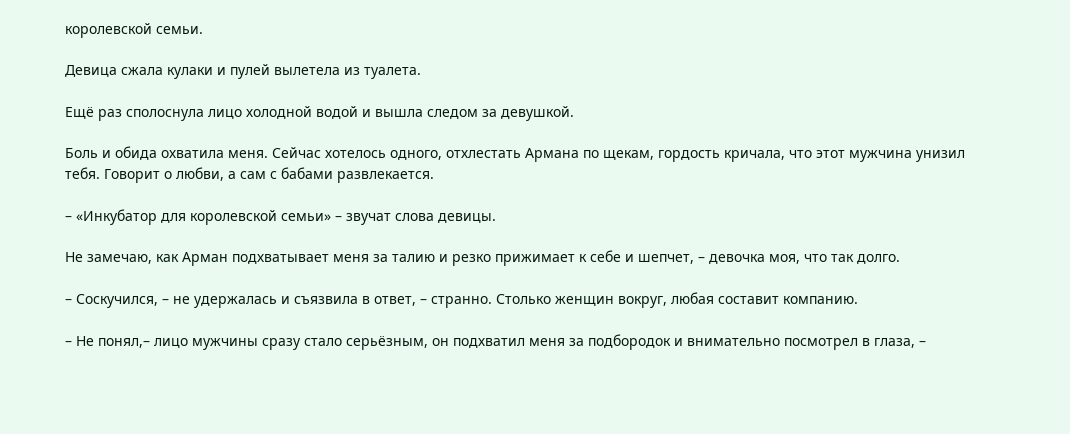королевской семьи.

Девица сжала кулаки и пулей вылетела из туалета.

Ещё раз сполоснула лицо холодной водой и вышла следом за девушкой.

Боль и обида охватила меня. Сейчас хотелось одного, отхлестать Армана по щекам, гордость кричала, что этот мужчина унизил тебя. Говорит о любви, а сам с бабами развлекается.

– «Инкубатор для королевской семьи» – звучат слова девицы.

Не замечаю, как Арман подхватывает меня за талию и резко прижимает к себе и шепчет, – девочка моя, что так долго.

– Соскучился, – не удержалась и съязвила в ответ, – странно. Столько женщин вокруг, любая составит компанию.

– Не понял,– лицо мужчины сразу стало серьёзным, он подхватил меня за подбородок и внимательно посмотрел в глаза, –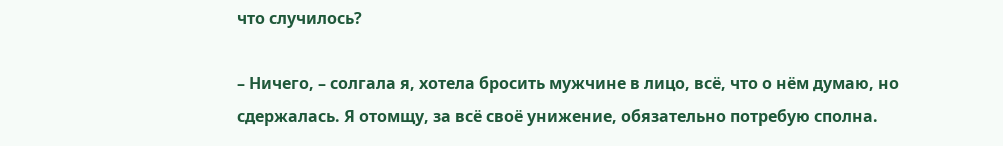что случилось?

– Ничего, – солгала я, хотела бросить мужчине в лицо, всё, что о нём думаю, но сдержалась. Я отомщу, за всё своё унижение, обязательно потребую сполна.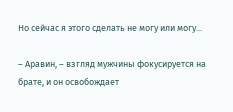Но сейчас я этого сделать не могу или могу...

– Аравин, – взгляд мужчины фокусируется на брате, и он освобождает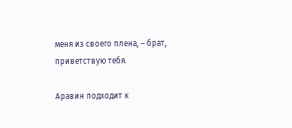меня из своего плена, – брат, приветствую тебя.

Аравин подходит к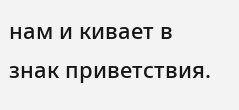нам и кивает в знак приветствия.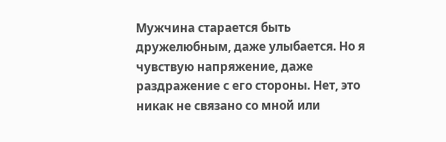Мужчина старается быть дружелюбным, даже улыбается. Но я чувствую напряжение, даже раздражение с его стороны. Нет, это никак не связано со мной или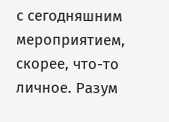с сегодняшним мероприятием, скорее, что-то личное. Разум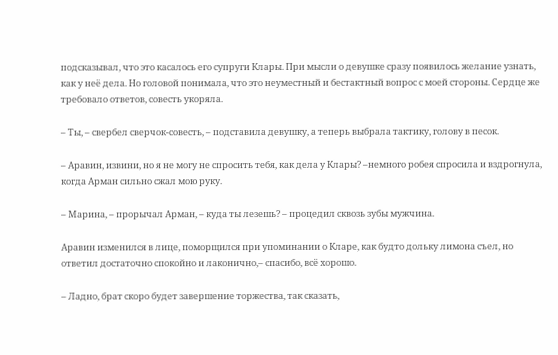подсказывал, что это касалось его супруги Клары. При мысли о девушке сразу появилось желание узнать, как у неё дела. Но головой понимала, что это неуместный и бестактный вопрос с моей стороны. Сердце же требовало ответов, совесть укоряла.

– Ты, – свербел сверчок-совесть, – подставила девушку, а теперь выбрала тактику, голову в песок.

– Аравин, извини, но я не могу не спросить тебя, как дела у Клары? –немного робея спросила и вздрогнула, когда Арман сильно сжал мою руку.

– Марина, – прорычал Арман, – куда ты лезешь? – процедил сквозь зубы мужчина.

Аравин изменился в лице, поморщился при упоминании о Кларе, как будто дольку лимона съел, но ответил достаточно спокойно и лаконично,– спасибо, всё хорошо.

– Ладно, брат скоро будет завершение торжества, так сказать,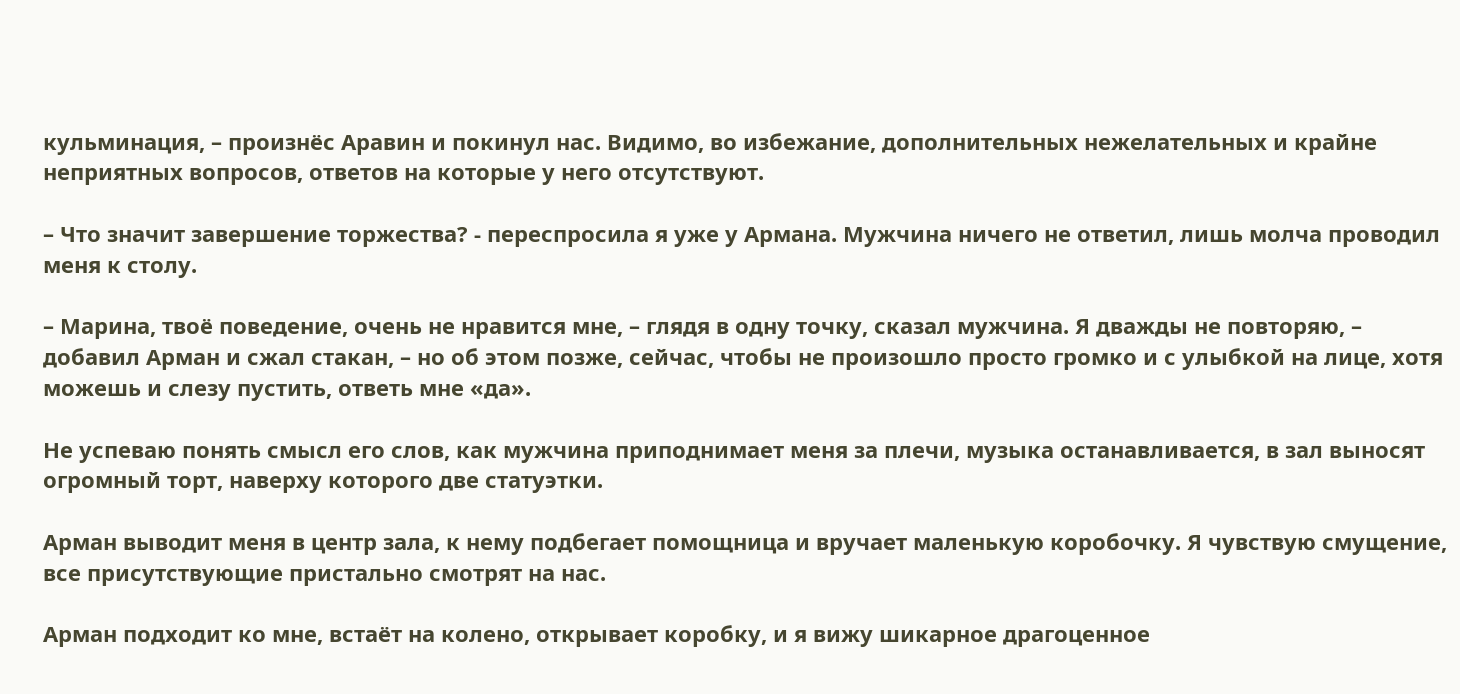кульминация, – произнёс Аравин и покинул нас. Видимо, во избежание, дополнительных нежелательных и крайне неприятных вопросов, ответов на которые у него отсутствуют.

– Что значит завершение торжества? - переспросила я уже у Армана. Мужчина ничего не ответил, лишь молча проводил меня к столу.

– Марина, твоё поведение, очень не нравится мне, – глядя в одну точку, сказал мужчина. Я дважды не повторяю, – добавил Арман и сжал стакан, – но об этом позже, сейчас, чтобы не произошло просто громко и с улыбкой на лице, хотя можешь и слезу пустить, ответь мне «да».

Не успеваю понять смысл его слов, как мужчина приподнимает меня за плечи, музыка останавливается, в зал выносят огромный торт, наверху которого две статуэтки.

Арман выводит меня в центр зала, к нему подбегает помощница и вручает маленькую коробочку. Я чувствую смущение, все присутствующие пристально смотрят на нас.

Арман подходит ко мне, встаёт на колено, открывает коробку, и я вижу шикарное драгоценное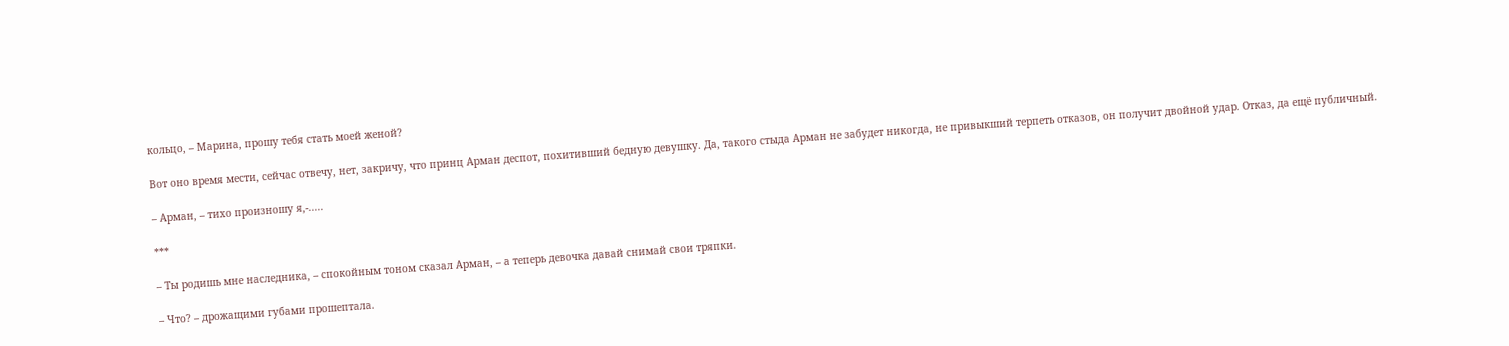кольцо, – Марина, прошу тебя стать моей женой?

Вот оно время мести, сейчас отвечу, нет, закричу, что принц Арман деспот, похитивший бедную девушку. Да, такого стыда Арман не забудет никогда, не привыкший терпеть отказов, он получит двойной удар. Отказ, да ещё публичный.

– Арман, – тихо произношу я,-.....

***

– Ты родишь мне наследника, – спокойным тоном сказал Арман, – а теперь девочка давай снимай свои тряпки.

– Что? – дрожащими губами прошептала.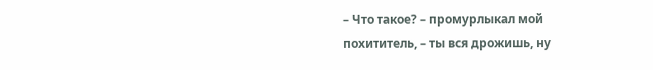– Что такое? – промурлыкал мой похититель, – ты вся дрожишь, ну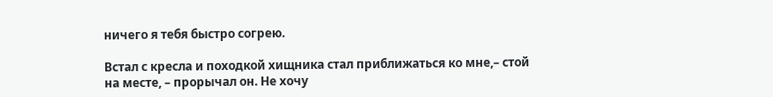ничего я тебя быстро согрею.

Встал с кресла и походкой хищника стал приближаться ко мне,– стой на месте, – прорычал он. Не хочу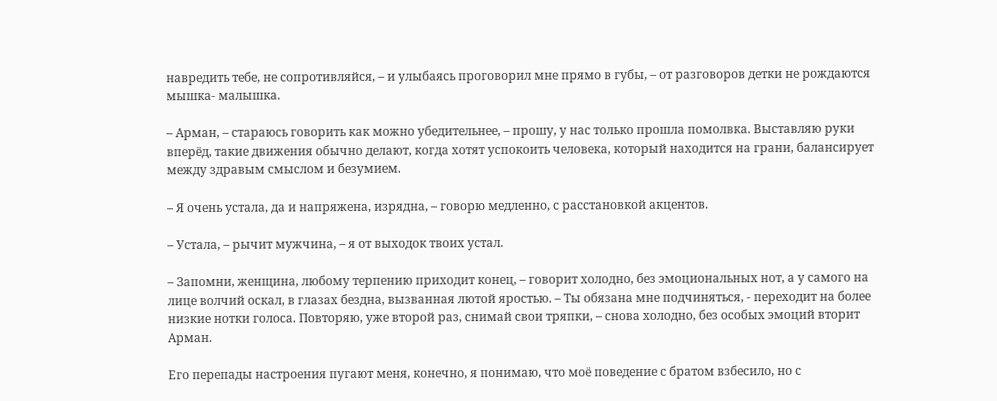навредить тебе, не сопротивляйся, – и улыбаясь проговорил мне прямо в губы, – от разговоров детки не рождаются мышка- малышка.

– Арман, – стараюсь говорить как можно убедительнее, – прошу, у нас только прошла помолвка. Выставляю руки вперёд, такие движения обычно делают, когда хотят успокоить человека, который находится на грани, балансирует между здравым смыслом и безумием.

– Я очень устала, да и напряжена, изрядна, – говорю медленно, с расстановкой акцентов.

– Устала, – рычит мужчина, – я от выходок твоих устал.

– Запомни, женщина, любому терпению приходит конец, – говорит холодно, без эмоциональных нот, а у самого на лице волчий оскал, в глазах бездна, вызванная лютой яростью. – Ты обязана мне подчиняться, - переходит на более низкие нотки голоса. Повторяю, уже второй раз, снимай свои тряпки, – снова холодно, без особых эмоций вторит Арман.

Его перепады настроения пугают меня, конечно, я понимаю, что моё поведение с братом взбесило, но с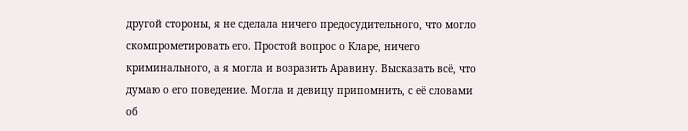другой стороны, я не сделала ничего предосудительного, что могло скомпрометировать его. Простой вопрос о Кларе, ничего криминального, а я могла и возразить Аравину. Высказать всё, что думаю о его поведение. Могла и девицу припомнить, с её словами об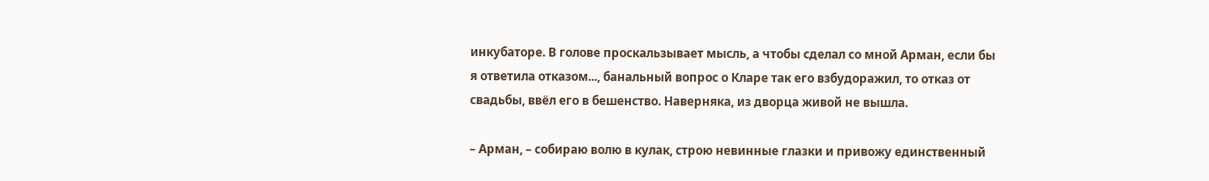инкубаторе. В голове проскальзывает мысль, а чтобы сделал со мной Арман, если бы я ответила отказом..., банальный вопрос о Кларе так его взбудоражил, то отказ от свадьбы, ввёл его в бешенство. Наверняка, из дворца живой не вышла.

– Арман, – собираю волю в кулак, строю невинные глазки и привожу единственный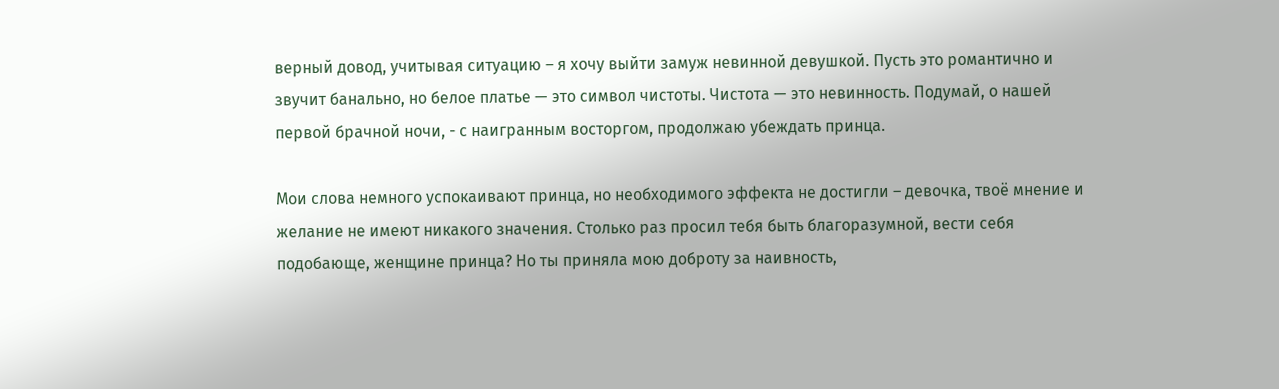верный довод, учитывая ситуацию – я хочу выйти замуж невинной девушкой. Пусть это романтично и звучит банально, но белое платье — это символ чистоты. Чистота — это невинность. Подумай, о нашей первой брачной ночи, - с наигранным восторгом, продолжаю убеждать принца.

Мои слова немного успокаивают принца, но необходимого эффекта не достигли – девочка, твоё мнение и желание не имеют никакого значения. Столько раз просил тебя быть благоразумной, вести себя подобающе, женщине принца? Но ты приняла мою доброту за наивность,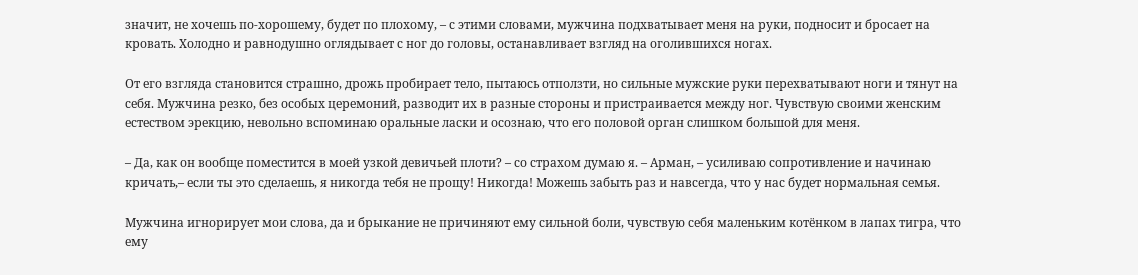значит, не хочешь по-хорошему, будет по плохому, – с этими словами, мужчина подхватывает меня на руки, подносит и бросает на кровать. Холодно и равнодушно оглядывает с ног до головы, останавливает взгляд на оголившихся ногах.

От его взгляда становится страшно, дрожь пробирает тело, пытаюсь отползти, но сильные мужские руки перехватывают ноги и тянут на себя. Мужчина резко, без особых церемоний, разводит их в разные стороны и пристраивается между ног. Чувствую своими женским естеством эрекцию, невольно вспоминаю оральные ласки и осознаю, что его половой орган слишком большой для меня.

– Да, как он вообще поместится в моей узкой девичьей плоти? – со страхом думаю я. – Арман, – усиливаю сопротивление и начинаю кричать,– если ты это сделаешь, я никогда тебя не прощу! Никогда! Можешь забыть раз и навсегда, что у нас будет нормальная семья.

Мужчина игнорирует мои слова, да и брыкание не причиняют ему сильной боли, чувствую себя маленьким котёнком в лапах тигра, что ему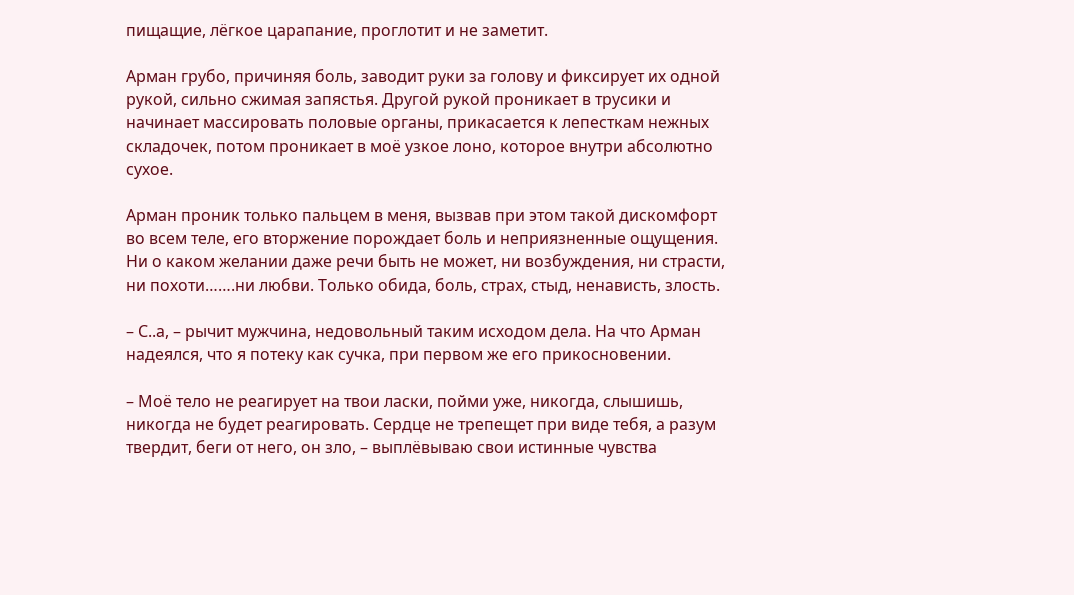пищащие, лёгкое царапание, проглотит и не заметит.

Арман грубо, причиняя боль, заводит руки за голову и фиксирует их одной рукой, сильно сжимая запястья. Другой рукой проникает в трусики и начинает массировать половые органы, прикасается к лепесткам нежных складочек, потом проникает в моё узкое лоно, которое внутри абсолютно сухое.

Арман проник только пальцем в меня, вызвав при этом такой дискомфорт во всем теле, его вторжение порождает боль и неприязненные ощущения. Ни о каком желании даже речи быть не может, ни возбуждения, ни страсти, ни похоти…….ни любви. Только обида, боль, страх, стыд, ненависть, злость.

– С..а, – рычит мужчина, недовольный таким исходом дела. На что Арман надеялся, что я потеку как сучка, при первом же его прикосновении.

– Моё тело не реагирует на твои ласки, пойми уже, никогда, слышишь, никогда не будет реагировать. Сердце не трепещет при виде тебя, а разум твердит, беги от него, он зло, – выплёвываю свои истинные чувства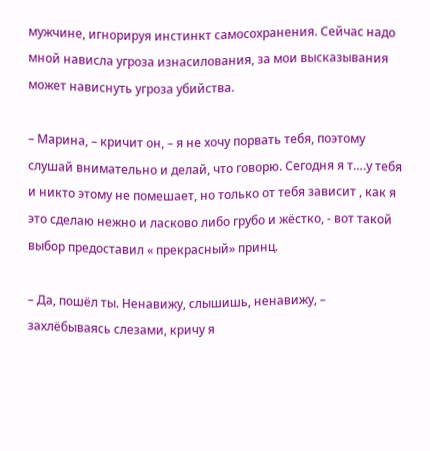мужчине, игнорируя инстинкт самосохранения. Сейчас надо мной нависла угроза изнасилования, за мои высказывания может нависнуть угроза убийства.

– Марина, – кричит он, – я не хочу порвать тебя, поэтому слушай внимательно и делай, что говорю. Сегодня я т….у тебя и никто этому не помешает, но только от тебя зависит , как я это сделаю нежно и ласково либо грубо и жёстко, - вот такой выбор предоставил « прекрасный» принц.

– Да, пошёл ты. Ненавижу, слышишь, ненавижу, – захлёбываясь слезами, кричу я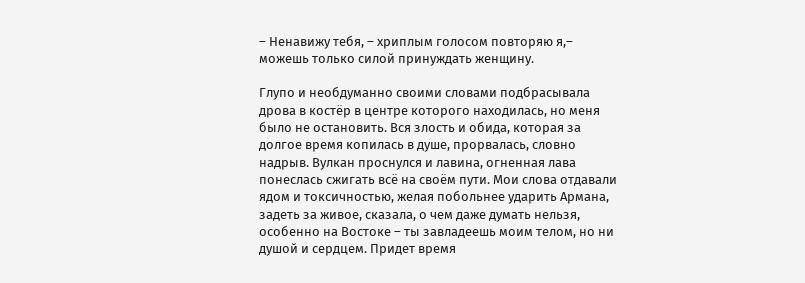– Ненавижу тебя, – хриплым голосом повторяю я,– можешь только силой принуждать женщину.

Глупо и необдуманно своими словами подбрасывала дрова в костёр в центре которого находилась, но меня было не остановить. Вся злость и обида, которая за долгое время копилась в душе, прорвалась, словно надрыв. Вулкан проснулся и лавина, огненная лава понеслась сжигать всё на своём пути. Мои слова отдавали ядом и токсичностью, желая побольнее ударить Армана, задеть за живое, сказала, о чем даже думать нельзя, особенно на Востоке – ты завладеешь моим телом, но ни душой и сердцем. Придет время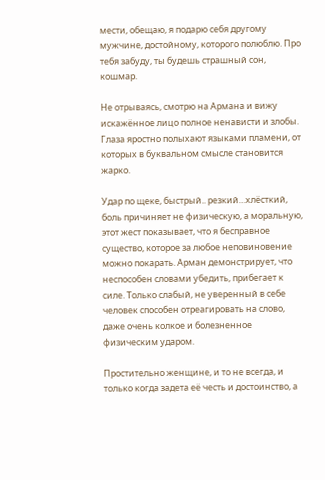мести, обещаю, я подарю себя другому мужчине, достойному, которого полюблю. Про тебя забуду, ты будешь страшный сон, кошмар.

Не отрываясь, смотрю на Армана и вижу искажённое лицо полное ненависти и злобы. Глаза яростно полыхают языками пламени, от которых в буквальном смысле становится жарко.

Удар по щеке, быстрый.. резкий…хлёсткий, боль причиняет не физическую, а моральную, этот жест показывает, что я бесправное существо, которое за любое неповиновение можно покарать. Арман демонстрирует, что неспособен словами убедить, прибегает к силе. Только слабый, не уверенный в себе человек способен отреагировать на слово, даже очень колкое и болезненное физическим ударом.

Простительно женщине, и то не всегда, и только когда задета её честь и достоинство, а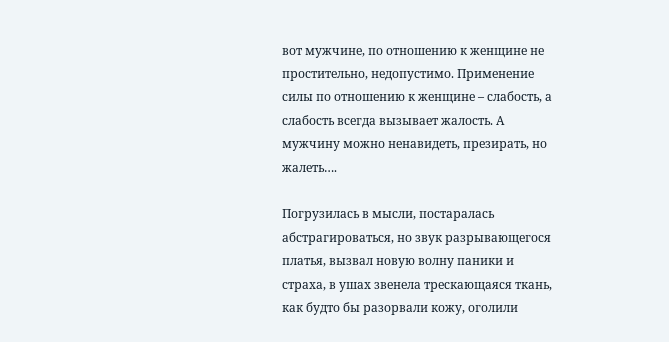вот мужчине, по отношению к женщине не простительно, недопустимо. Применение силы по отношению к женщине – слабость, а слабость всегда вызывает жалость. А мужчину можно ненавидеть, презирать, но жалеть….

Погрузилась в мысли, постаралась абстрагироваться, но звук разрывающегося платья, вызвал новую волну паники и страха, в ушах звенела трескающаяся ткань, как будто бы разорвали кожу, оголили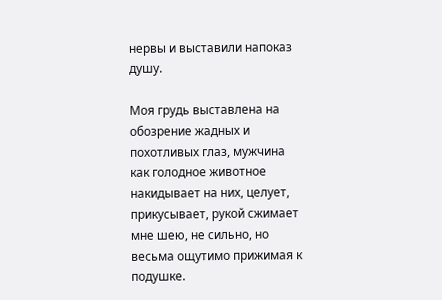нервы и выставили напоказ душу.

Моя грудь выставлена на обозрение жадных и похотливых глаз, мужчина как голодное животное накидывает на них, целует, прикусывает, рукой сжимает мне шею, не сильно, но весьма ощутимо прижимая к подушке.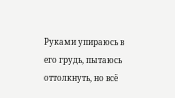Руками упираюсь в его грудь, пытаюсь оттолкнуть, но всё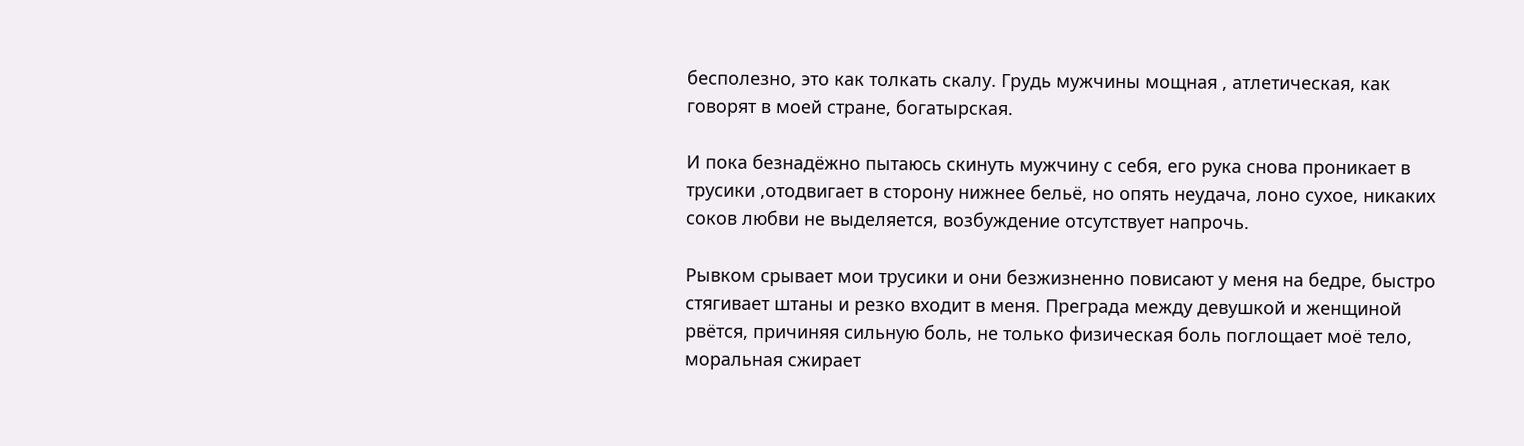бесполезно, это как толкать скалу. Грудь мужчины мощная , атлетическая, как говорят в моей стране, богатырская.

И пока безнадёжно пытаюсь скинуть мужчину с себя, его рука снова проникает в трусики ,отодвигает в сторону нижнее бельё, но опять неудача, лоно сухое, никаких соков любви не выделяется, возбуждение отсутствует напрочь.

Рывком срывает мои трусики и они безжизненно повисают у меня на бедре, быстро стягивает штаны и резко входит в меня. Преграда между девушкой и женщиной рвётся, причиняя сильную боль, не только физическая боль поглощает моё тело, моральная сжирает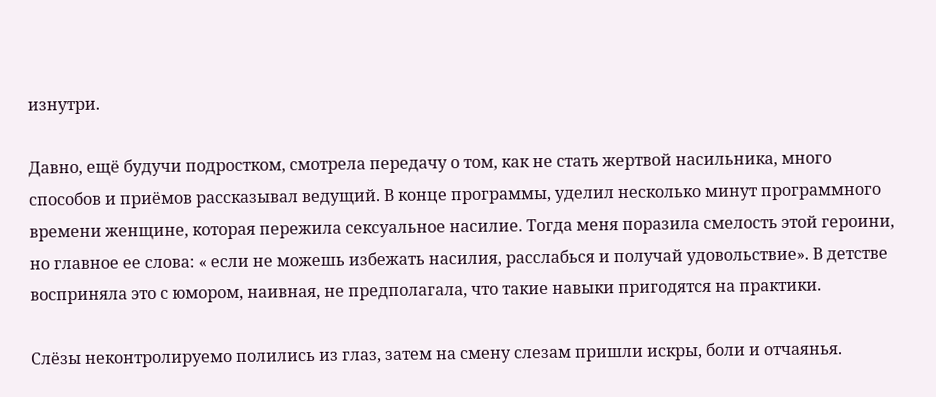изнутри.

Давно, ещё будучи подростком, смотрела передачу о том, как не стать жертвой насильника, много способов и приёмов рассказывал ведущий. В конце программы, уделил несколько минут программного времени женщине, которая пережила сексуальное насилие. Тогда меня поразила смелость этой героини, но главное ее слова: « если не можешь избежать насилия, расслабься и получай удовольствие». В детстве восприняла это с юмором, наивная, не предполагала, что такие навыки пригодятся на практики.

Слёзы неконтролируемо полились из глаз, затем на смену слезам пришли искры, боли и отчаянья.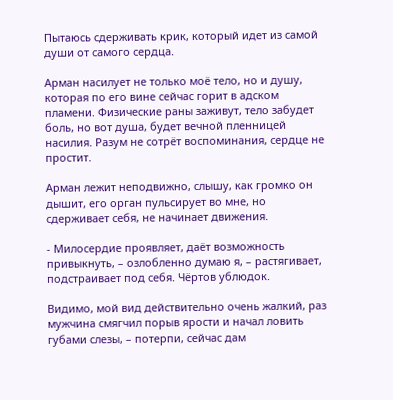Пытаюсь сдерживать крик, который идет из самой души от самого сердца.

Арман насилует не только моё тело, но и душу, которая по его вине сейчас горит в адском пламени. Физические раны заживут, тело забудет боль, но вот душа, будет вечной пленницей насилия. Разум не сотрёт воспоминания, сердце не простит.

Арман лежит неподвижно, слышу, как громко он дышит, его орган пульсирует во мне, но сдерживает себя, не начинает движения.

- Милосердие проявляет, даёт возможность привыкнуть, – озлобленно думаю я, – растягивает, подстраивает под себя. Чёртов ублюдок.

Видимо, мой вид действительно очень жалкий, раз мужчина смягчил порыв ярости и начал ловить губами слезы, – потерпи, сейчас дам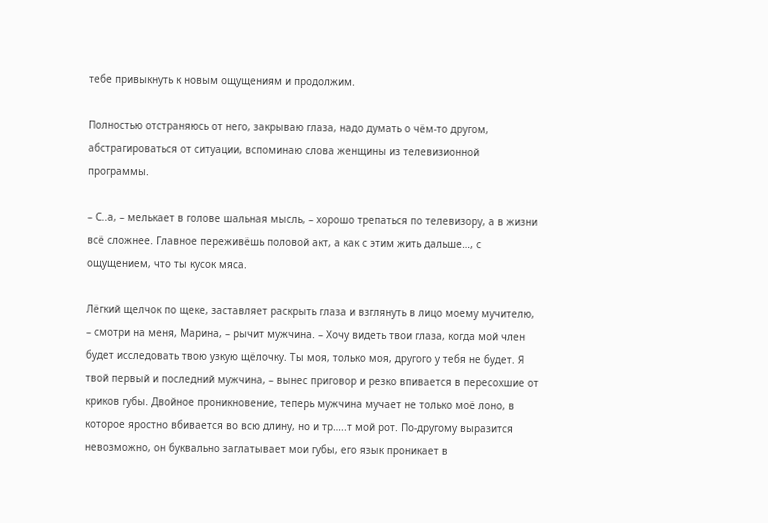тебе привыкнуть к новым ощущениям и продолжим.

Полностью отстраняюсь от него, закрываю глаза, надо думать о чём-то другом, абстрагироваться от ситуации, вспоминаю слова женщины из телевизионной программы.

– С..а, – мелькает в голове шальная мысль, – хорошо трепаться по телевизору, а в жизни всё сложнее. Главное переживёшь половой акт, а как с этим жить дальше…, с ощущением, что ты кусок мяса.

Лёгкий щелчок по щеке, заставляет раскрыть глаза и взглянуть в лицо моему мучителю, – смотри на меня, Марина, – рычит мужчина. – Хочу видеть твои глаза, когда мой член будет исследовать твою узкую щёлочку. Ты моя, только моя, другого у тебя не будет. Я твой первый и последний мужчина, – вынес приговор и резко впивается в пересохшие от криков губы. Двойное проникновение, теперь мужчина мучает не только моё лоно, в которое яростно вбивается во всю длину, но и тр…..т мой рот. По-другому выразится невозможно, он буквально заглатывает мои губы, его язык проникает в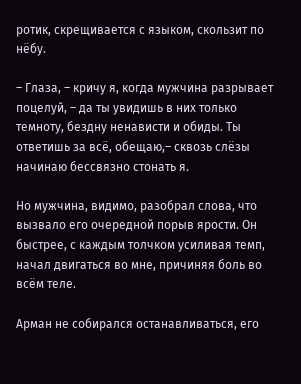ротик, скрещивается с языком, скользит по нёбу.

– Глаза, – кричу я, когда мужчина разрывает поцелуй, – да ты увидишь в них только темноту, бездну ненависти и обиды. Ты ответишь за всё, обещаю,– сквозь слёзы начинаю бессвязно стонать я.

Но мужчина, видимо, разобрал слова, что вызвало его очередной порыв ярости. Он быстрее, с каждым толчком усиливая темп, начал двигаться во мне, причиняя боль во всём теле.

Арман не собирался останавливаться, его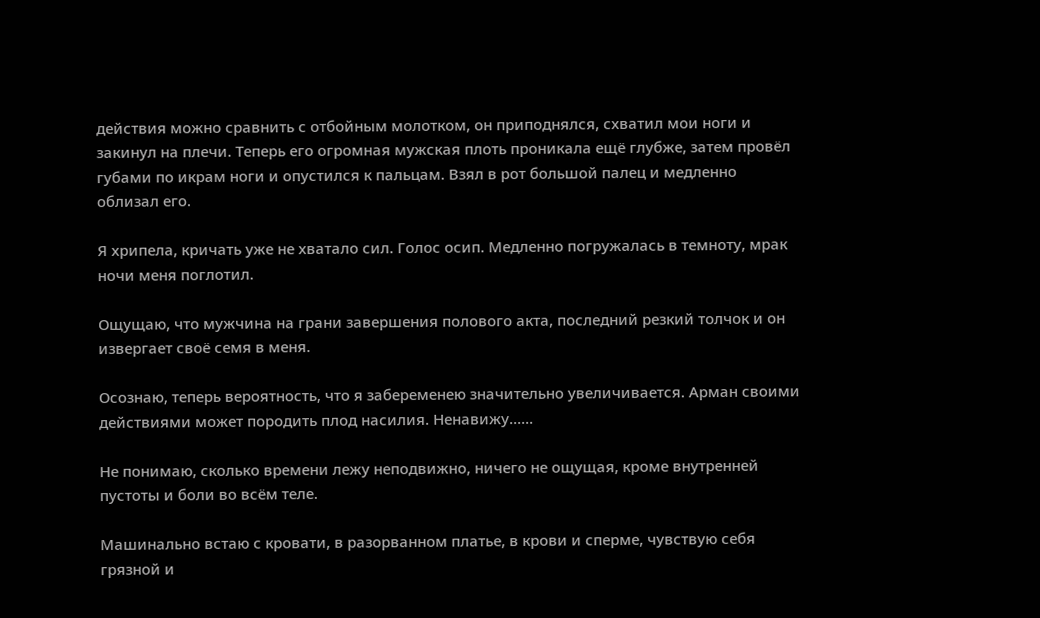действия можно сравнить с отбойным молотком, он приподнялся, схватил мои ноги и закинул на плечи. Теперь его огромная мужская плоть проникала ещё глубже, затем провёл губами по икрам ноги и опустился к пальцам. Взял в рот большой палец и медленно облизал его.

Я хрипела, кричать уже не хватало сил. Голос осип. Медленно погружалась в темноту, мрак ночи меня поглотил.

Ощущаю, что мужчина на грани завершения полового акта, последний резкий толчок и он извергает своё семя в меня.

Осознаю, теперь вероятность, что я забеременею значительно увеличивается. Арман своими действиями может породить плод насилия. Ненавижу......

Не понимаю, сколько времени лежу неподвижно, ничего не ощущая, кроме внутренней пустоты и боли во всём теле.

Машинально встаю с кровати, в разорванном платье, в крови и сперме, чувствую себя грязной и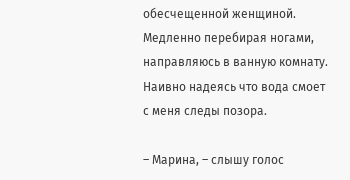обесчещенной женщиной. Медленно перебирая ногами, направляюсь в ванную комнату. Наивно надеясь что вода смоет с меня следы позора.

– Марина, – слышу голос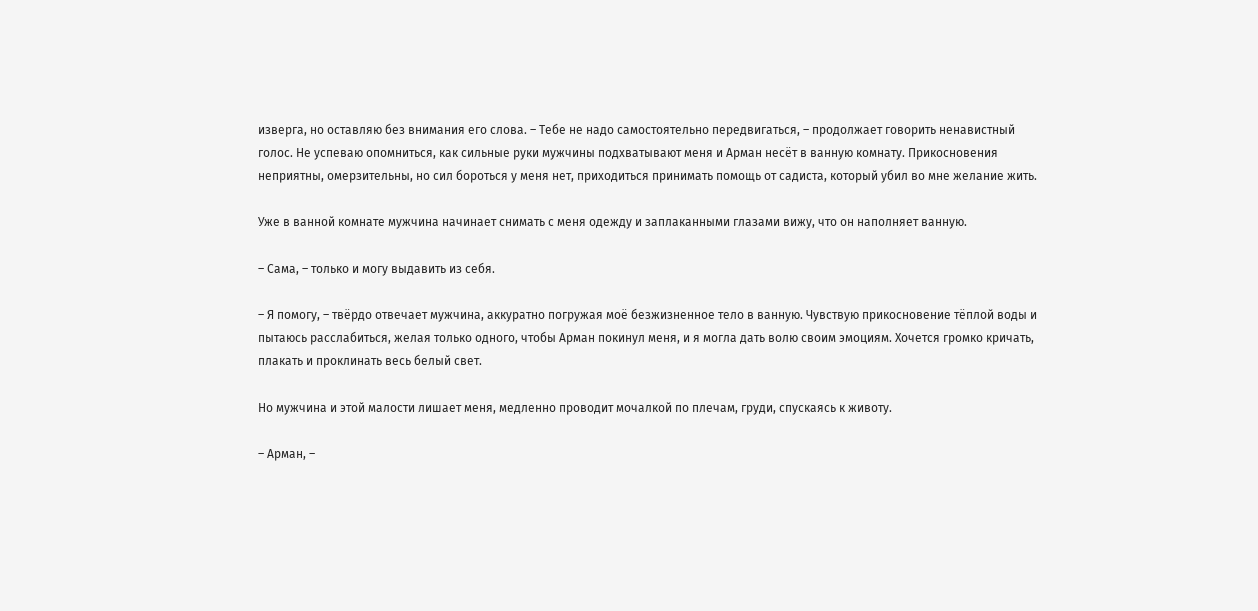изверга, но оставляю без внимания его слова. – Тебе не надо самостоятельно передвигаться, – продолжает говорить ненавистный голос. Не успеваю опомниться, как сильные руки мужчины подхватывают меня и Арман несёт в ванную комнату. Прикосновения неприятны, омерзительны, но сил бороться у меня нет, приходиться принимать помощь от садиста, который убил во мне желание жить.

Уже в ванной комнате мужчина начинает снимать с меня одежду и заплаканными глазами вижу, что он наполняет ванную.

– Сама, – только и могу выдавить из себя.

– Я помогу, – твёрдо отвечает мужчина, аккуратно погружая моё безжизненное тело в ванную. Чувствую прикосновение тёплой воды и пытаюсь расслабиться, желая только одного, чтобы Арман покинул меня, и я могла дать волю своим эмоциям. Хочется громко кричать, плакать и проклинать весь белый свет.

Но мужчина и этой малости лишает меня, медленно проводит мочалкой по плечам, груди, спускаясь к животу.

– Арман, –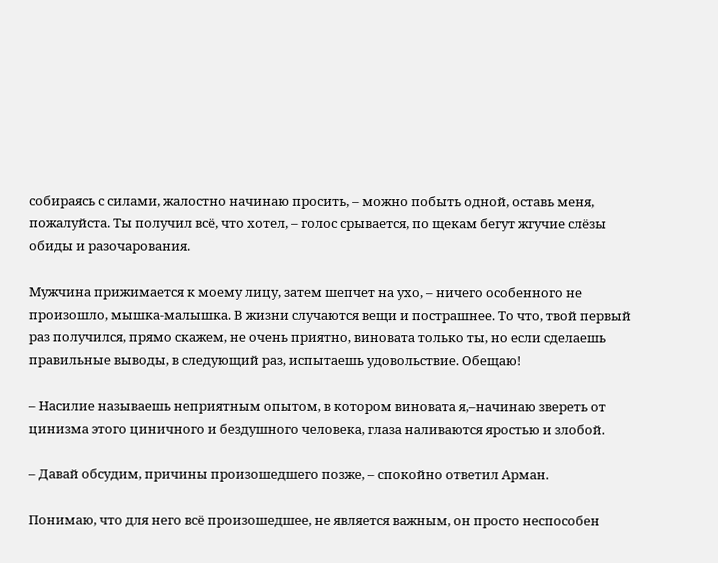собираясь с силами, жалостно начинаю просить, – можно побыть одной, оставь меня, пожалуйста. Ты получил всё, что хотел, – голос срывается, по щекам бегут жгучие слёзы обиды и разочарования.

Мужчина прижимается к моему лицу, затем шепчет на ухо, – ничего особенного не произошло, мышка-малышка. В жизни случаются вещи и пострашнее. То что, твой первый раз получился, прямо скажем, не очень приятно, виновата только ты, но если сделаешь правильные выводы, в следующий раз, испытаешь удовольствие. Обещаю!

– Насилие называешь неприятным опытом, в котором виновата я,–начинаю звереть от цинизма этого циничного и бездушного человека, глаза наливаются яростью и злобой.

– Давай обсудим, причины произошедшего позже, – спокойно ответил Арман.

Понимаю, что для него всё произошедшее, не является важным, он просто неспособен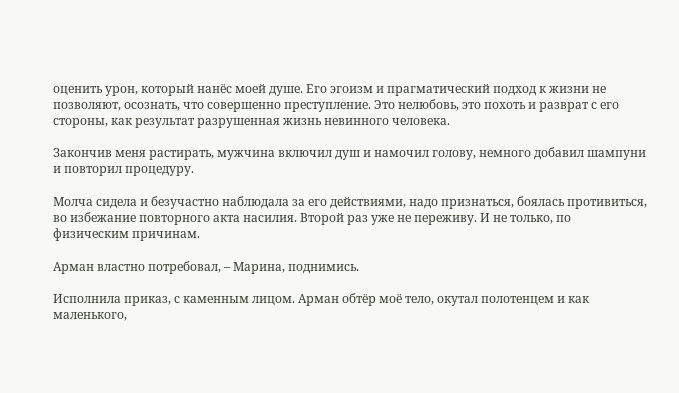оценить урон, который нанёс моей душе. Его эгоизм и прагматический подход к жизни не позволяют, осознать, что совершенно преступление. Это нелюбовь, это похоть и разврат с его стороны, как результат разрушенная жизнь невинного человека.

Закончив меня растирать, мужчина включил душ и намочил голову, немного добавил шампуни и повторил процедуру.

Молча сидела и безучастно наблюдала за его действиями, надо признаться, боялась противиться, во избежание повторного акта насилия. Второй раз уже не переживу. И не только, по физическим причинам.

Арман властно потребовал, – Марина, поднимись.

Исполнила приказ, с каменным лицом. Арман обтёр моё тело, окутал полотенцем и как маленького,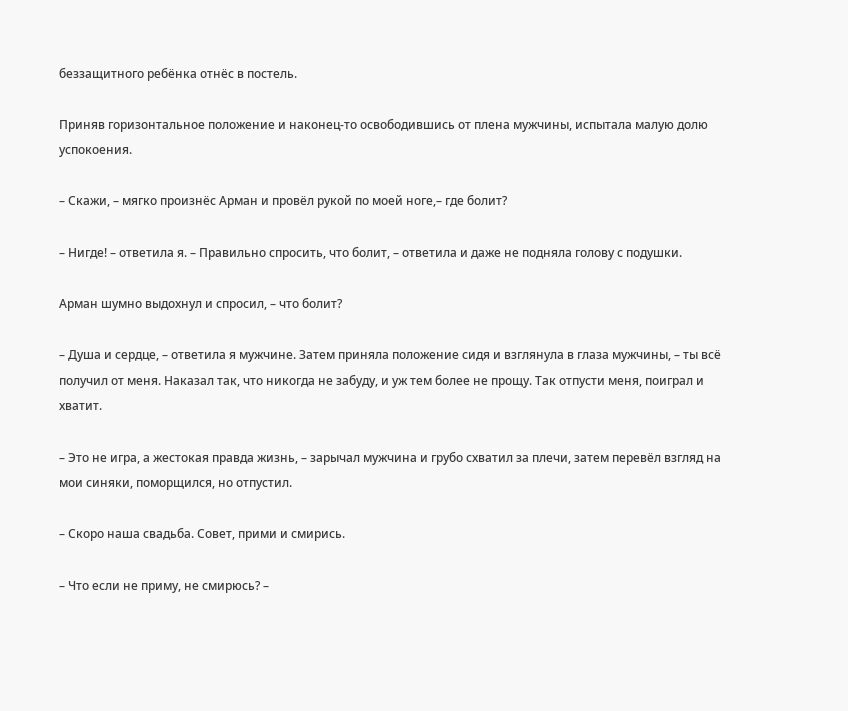беззащитного ребёнка отнёс в постель.

Приняв горизонтальное положение и наконец-то освободившись от плена мужчины, испытала малую долю успокоения.

– Скажи, – мягко произнёс Арман и провёл рукой по моей ноге,– где болит?

– Нигде! – ответила я. – Правильно спросить, что болит, – ответила и даже не подняла голову с подушки.

Арман шумно выдохнул и спросил, – что болит?

– Душа и сердце, – ответила я мужчине. Затем приняла положение сидя и взглянула в глаза мужчины, – ты всё получил от меня. Наказал так, что никогда не забуду, и уж тем более не прощу. Так отпусти меня, поиграл и хватит.

– Это не игра, а жестокая правда жизнь, – зарычал мужчина и грубо схватил за плечи, затем перевёл взгляд на мои синяки, поморщился, но отпустил.

– Скоро наша свадьба. Совет, прими и смирись.

– Что если не приму, не смирюсь? –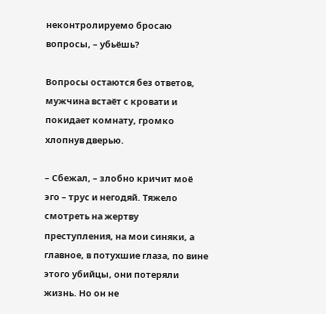неконтролируемо бросаю вопросы, – убьёшь?

Вопросы остаются без ответов, мужчина встаёт с кровати и покидает комнату, громко хлопнув дверью.

– Сбежал, – злобно кричит моё эго – трус и негодяй. Тяжело смотреть на жертву преступления, на мои синяки, а главное, в потухшие глаза, по вине этого убийцы, они потеряли жизнь. Но он не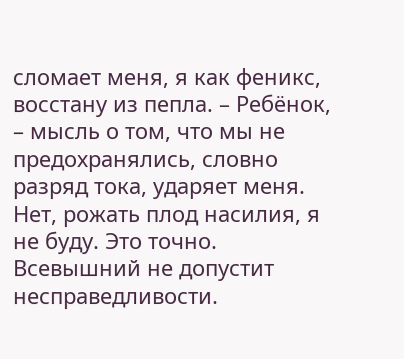сломает меня, я как феникс, восстану из пепла. – Ребёнок, – мысль о том, что мы не предохранялись, словно разряд тока, ударяет меня. Нет, рожать плод насилия, я не буду. Это точно. Всевышний не допустит несправедливости.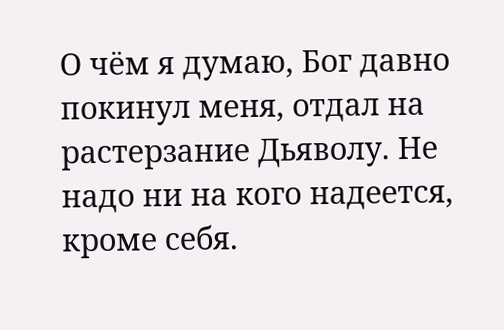О чём я думаю, Бог давно покинул меня, отдал на растерзание Дьяволу. Не надо ни на кого надеется, кроме себя.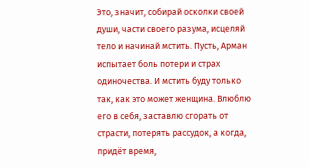Это, значит, собирай осколки своей души, части своего разума, исцеляй тело и начинай мстить. Пусть, Арман испытает боль потери и страх одиночества. И мстить буду только так, как это может женщина. Влюблю его в себя, заставлю сгорать от страсти, потерять рассудок, а когда, придёт время,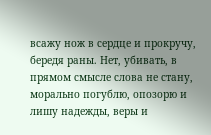всажу нож в сердце и прокручу, бередя раны. Нет, убивать, в прямом смысле слова не стану, морально погублю, опозорю и лишу надежды, веры и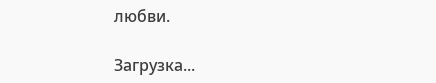любви.

Загрузка...